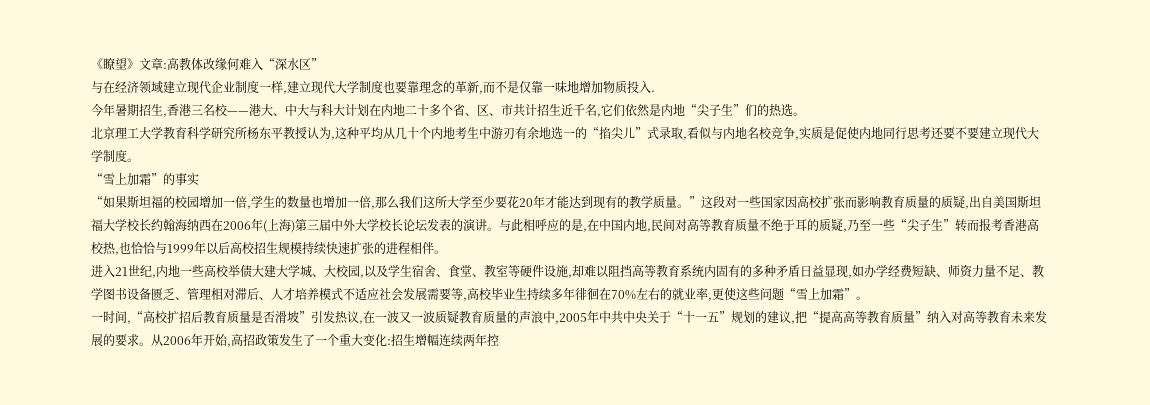《瞭望》文章:高教体改缘何难入“深水区”
与在经济领域建立现代企业制度一样,建立现代大学制度也要靠理念的革新,而不是仅靠一味地增加物质投入.
今年暑期招生,香港三名校——港大、中大与科大计划在内地二十多个省、区、市共计招生近千名,它们依然是内地“尖子生”们的热选。
北京理工大学教育科学研究所杨东平教授认为,这种平均从几十个内地考生中游刃有余地选一的“掐尖儿”式录取,看似与内地名校竞争,实质是促使内地同行思考还要不要建立现代大学制度。
“雪上加霜”的事实
“如果斯坦福的校园增加一倍,学生的数量也增加一倍,那么我们这所大学至少要花20年才能达到现有的教学质量。”这段对一些国家因高校扩张而影响教育质量的质疑,出自美国斯坦福大学校长约翰海纳西在2006年(上海)第三届中外大学校长论坛发表的演讲。与此相呼应的是,在中国内地,民间对高等教育质量不绝于耳的质疑,乃至一些“尖子生”转而报考香港高校热,也恰恰与1999年以后高校招生规模持续快速扩张的进程相伴。
进入21世纪,内地一些高校举债大建大学城、大校园,以及学生宿舍、食堂、教室等硬件设施,却难以阻挡高等教育系统内固有的多种矛盾日益显现,如办学经费短缺、师资力量不足、教学图书设备匮乏、管理相对滞后、人才培养模式不适应社会发展需要等,高校毕业生持续多年徘徊在70%左右的就业率,更使这些问题“雪上加霜”。
一时间,“高校扩招后教育质量是否滑坡”引发热议,在一波又一波质疑教育质量的声浪中,2005年中共中央关于“十一五”规划的建议,把“提高高等教育质量”纳入对高等教育未来发展的要求。从2006年开始,高招政策发生了一个重大变化:招生增幅连续两年控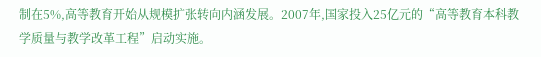制在5%,高等教育开始从规模扩张转向内涵发展。2007年,国家投入25亿元的“高等教育本科教学质量与教学改革工程”启动实施。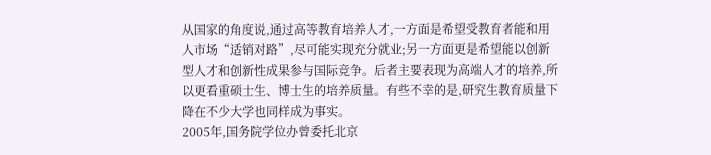从国家的角度说,通过高等教育培养人才,一方面是希望受教育者能和用人市场“适销对路”,尽可能实现充分就业;另一方面更是希望能以创新型人才和创新性成果参与国际竞争。后者主要表现为高端人才的培养,所以更看重硕士生、博士生的培养质量。有些不幸的是,研究生教育质量下降在不少大学也同样成为事实。
2005年,国务院学位办曾委托北京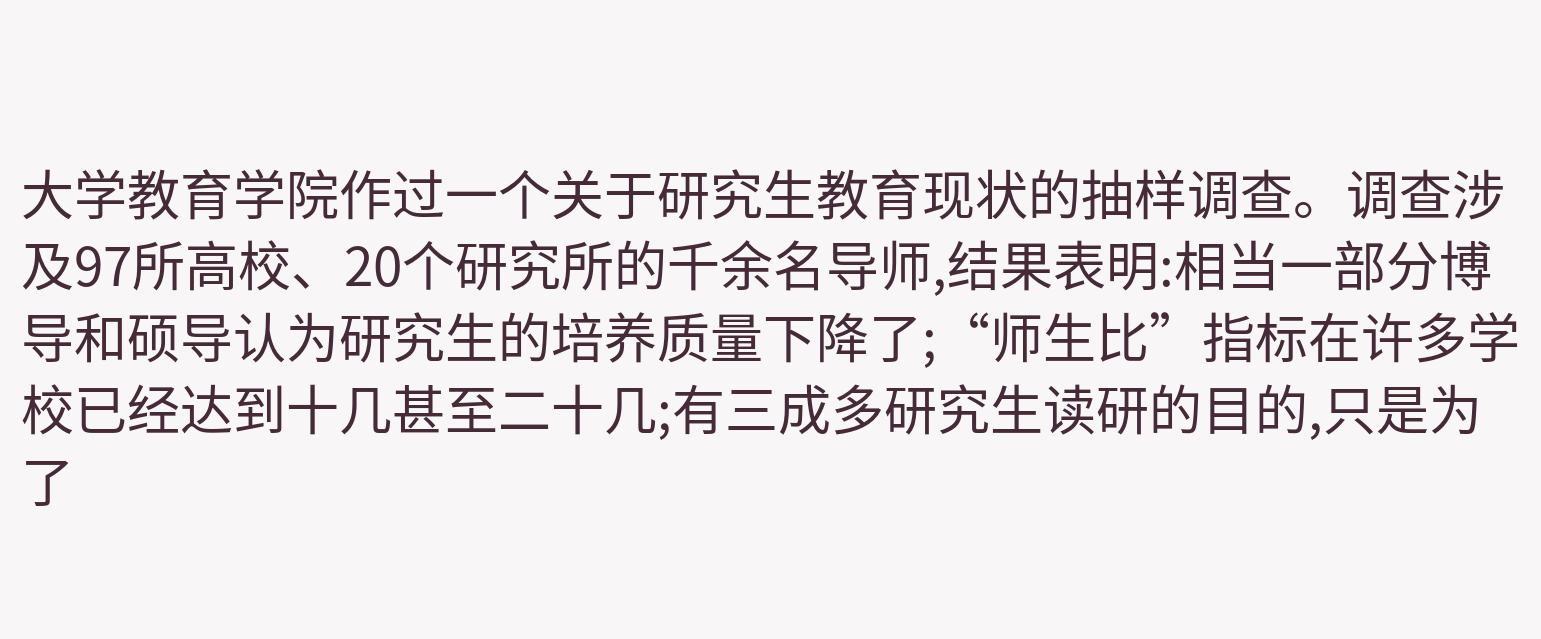大学教育学院作过一个关于研究生教育现状的抽样调查。调查涉及97所高校、20个研究所的千余名导师,结果表明:相当一部分博导和硕导认为研究生的培养质量下降了;“师生比”指标在许多学校已经达到十几甚至二十几;有三成多研究生读研的目的,只是为了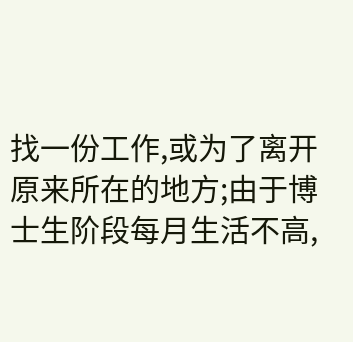找一份工作,或为了离开原来所在的地方;由于博士生阶段每月生活不高,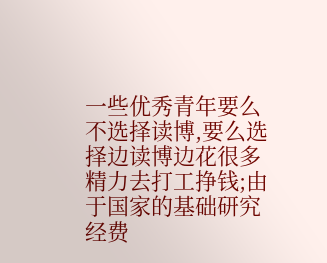一些优秀青年要么不选择读博,要么选择边读博边花很多精力去打工挣钱;由于国家的基础研究经费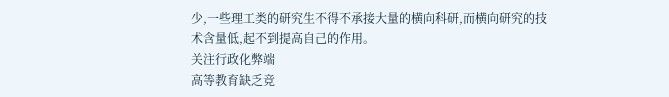少,一些理工类的研究生不得不承接大量的横向科研,而横向研究的技术含量低,起不到提高自己的作用。
关注行政化弊端
高等教育缺乏竞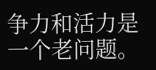争力和活力是一个老问题。